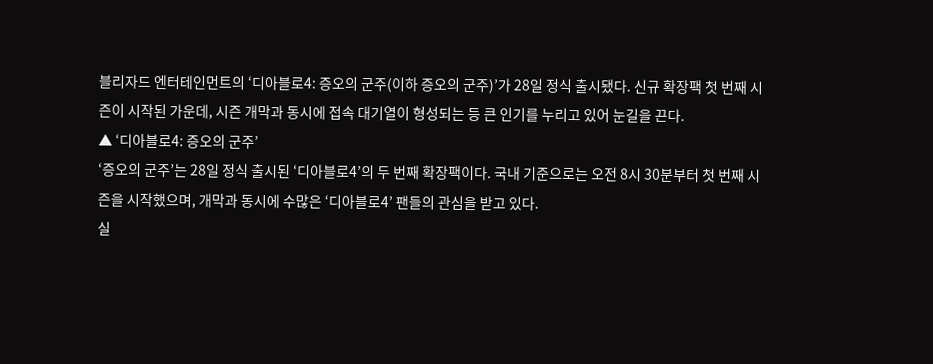블리자드 엔터테인먼트의 ‘디아블로4: 증오의 군주(이하 증오의 군주)’가 28일 정식 출시됐다. 신규 확장팩 첫 번째 시즌이 시작된 가운데, 시즌 개막과 동시에 접속 대기열이 형성되는 등 큰 인기를 누리고 있어 눈길을 끈다.
▲ ‘디아블로4: 증오의 군주’
‘증오의 군주’는 28일 정식 출시된 ‘디아블로4’의 두 번째 확장팩이다. 국내 기준으로는 오전 8시 30분부터 첫 번째 시즌을 시작했으며, 개막과 동시에 수많은 ‘디아블로4’ 팬들의 관심을 받고 있다.
실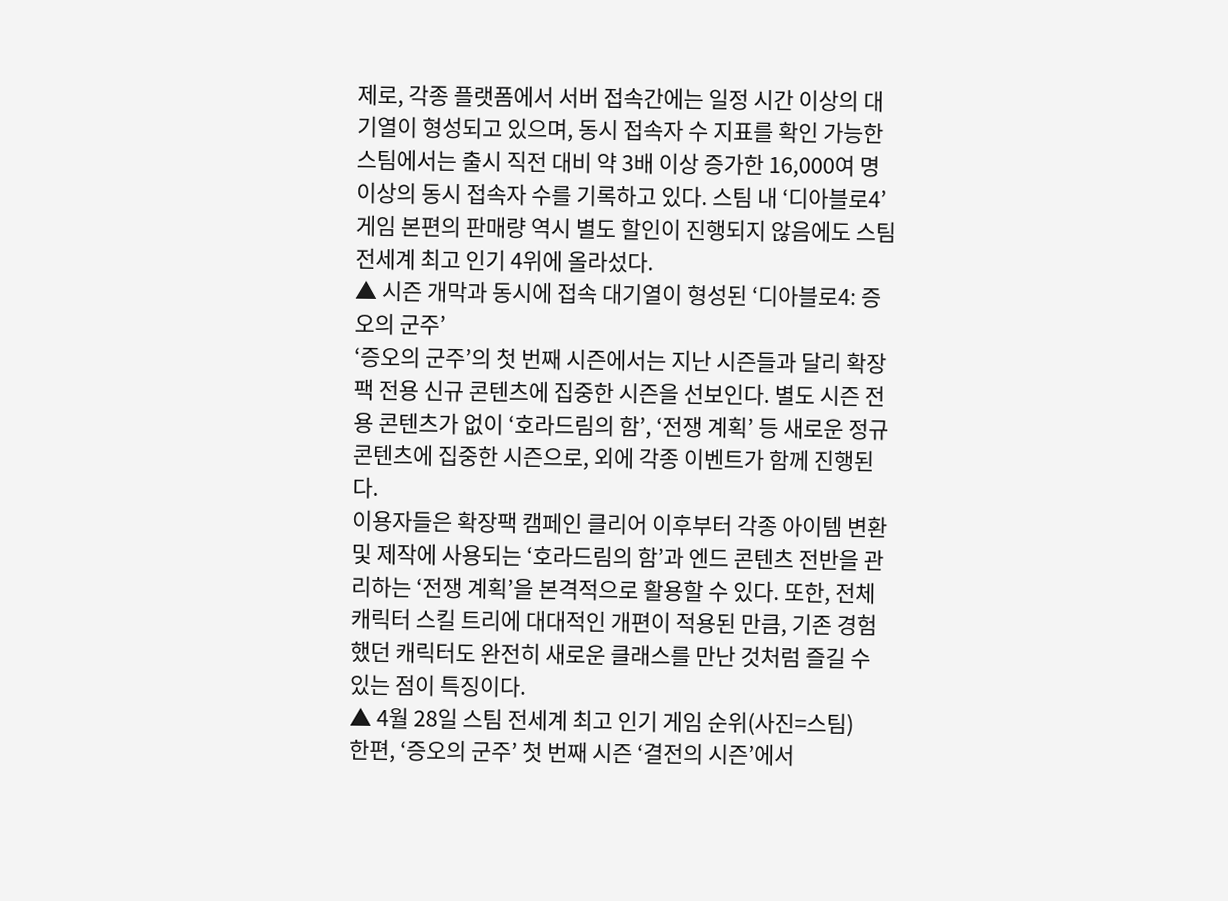제로, 각종 플랫폼에서 서버 접속간에는 일정 시간 이상의 대기열이 형성되고 있으며, 동시 접속자 수 지표를 확인 가능한 스팀에서는 출시 직전 대비 약 3배 이상 증가한 16,000여 명 이상의 동시 접속자 수를 기록하고 있다. 스팀 내 ‘디아블로4’ 게임 본편의 판매량 역시 별도 할인이 진행되지 않음에도 스팀 전세계 최고 인기 4위에 올라섰다.
▲ 시즌 개막과 동시에 접속 대기열이 형성된 ‘디아블로4: 증오의 군주’
‘증오의 군주’의 첫 번째 시즌에서는 지난 시즌들과 달리 확장팩 전용 신규 콘텐츠에 집중한 시즌을 선보인다. 별도 시즌 전용 콘텐츠가 없이 ‘호라드림의 함’, ‘전쟁 계획’ 등 새로운 정규 콘텐츠에 집중한 시즌으로, 외에 각종 이벤트가 함께 진행된다.
이용자들은 확장팩 캠페인 클리어 이후부터 각종 아이템 변환 및 제작에 사용되는 ‘호라드림의 함’과 엔드 콘텐츠 전반을 관리하는 ‘전쟁 계획’을 본격적으로 활용할 수 있다. 또한, 전체 캐릭터 스킬 트리에 대대적인 개편이 적용된 만큼, 기존 경험했던 캐릭터도 완전히 새로운 클래스를 만난 것처럼 즐길 수 있는 점이 특징이다.
▲ 4월 28일 스팀 전세계 최고 인기 게임 순위(사진=스팀)
한편, ‘증오의 군주’ 첫 번째 시즌 ‘결전의 시즌’에서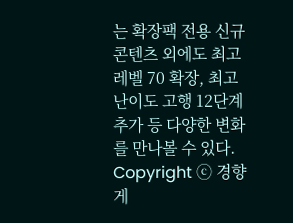는 확장팩 전용 신규 콘텐츠 외에도 최고 레벨 70 확장, 최고 난이도 고행 12단계 추가 등 다양한 변화를 만나볼 수 있다.
Copyright ⓒ 경향게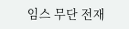임스 무단 전재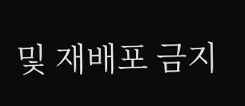및 재배포 금지